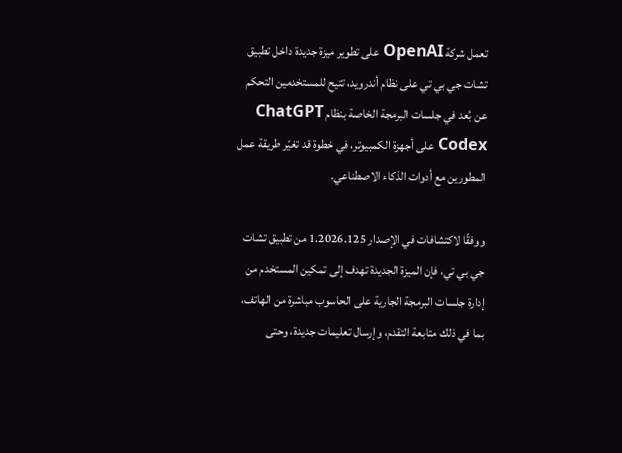تعمل شركة OpenAI على تطوير ميزة جديدة داخل تطبيق تشات جي بي تي على نظام أندرويد، تتيح للمستخدمين التحكم عن بُعد في جلسات البرمجة الخاصة بنظام ChatGPT Codex على أجهزة الكمبيوتر، في خطوة قد تغيّر طريقة عمل المطورين مع أدوات الذكاء الاصطناعي.

ووفقًا لاكتشافات في الإصدار 1.2026.125 من تطبيق تشات جي بي تي، فإن الميزة الجديدة تهدف إلى تمكين المستخدم من إدارة جلسات البرمجة الجارية على الحاسوب مباشرة من الهاتف، بما في ذلك متابعة التقدم، وإرسال تعليمات جديدة، وحتى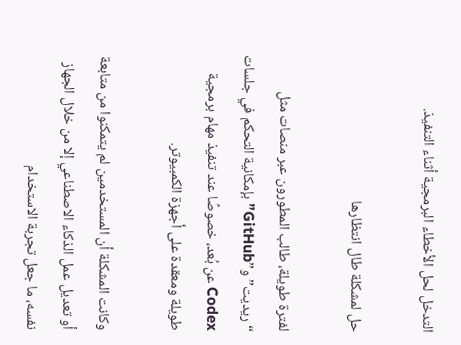التدخل لحل الأخطاء البرمجية أثناء التنفيذ.

حل لمشكلة طال انتظارها

لفترة طويلة، طالب المطورون عبر منصات مثل “ريديت” و”GitHub” بإمكانية التحكم في جلسات Codex عن بُعد، خصوصًا عند تنفيذ مهام برمجية طويلة ومعقدة على أجهزة الكمبيوتر.

وكانت المشكلة أن المستخدمين لم يتمكنوا من متابعة أو تعديل عمل الذكاء الاصطناعي إلا من خلال الجهاز نفسه، ما جعل تجربة الاستخدام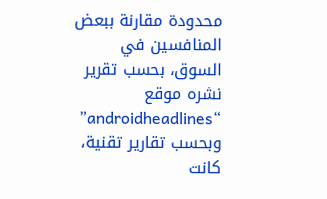محدودة مقارنة ببعض المنافسين في السوق، بحسب تقرير نشره موقع “androidheadlines” وبحسب تقارير تقنية، كانت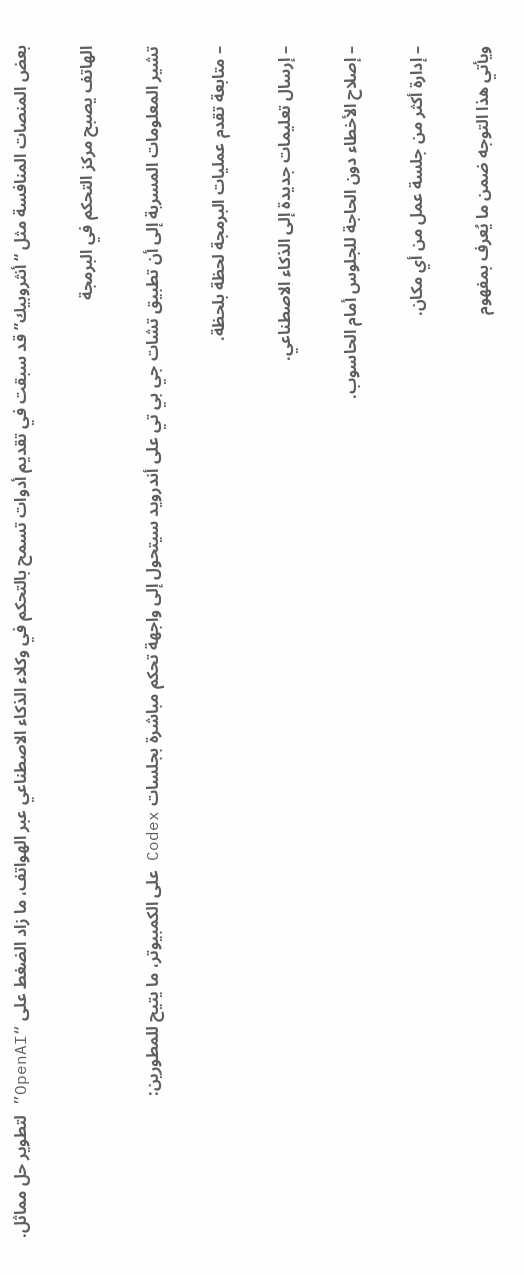بعض المنصات المنافسة مثل “أنثروبيك” قد سبقت في تقديم أدوات تسمح بالتحكم في وكلاء الذكاء الاصطناعي عبر الهواتف، ما زاد الضغط على “OpenAI” لتطوير حل مماثل.

الهاتف يصبح مركز التحكم في البرمجة

تشير المعلومات المسربة إلى أن تطبيق تشات جي بي تي على أندرويد سيتحول إلى واجهة تحكم مباشرة بجلسات Codex على الكمبيوتر، ما يتيح للمطورين:

– متابعة تقدم عمليات البرمجة لحظة بلحظة.

– إرسال تعليمات جديدة إلى الذكاء الاصطناعي.

– إصلاح الأخطاء دون الحاجة للجلوس أمام الحاسوب.

– إدارة أكثر من جلسة عمل من أي مكان.

ويأتي هذا التوجه ضمن ما يُعرف بمفهوم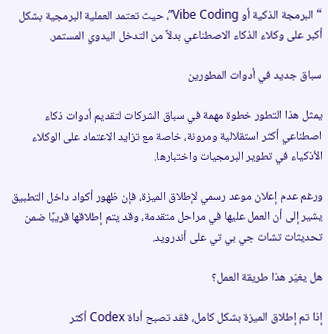“البرمجة الذكية أو Vibe Coding”، حيث تعتمد العملية البرمجية بشكل أكبر على وكلاء الذكاء الاصطناعي بدلاً من التدخل اليدوي المستمر.

سباق جديد في أدوات المطورين

يمثل هذا التطور خطوة مهمة في سباق الشركات لتقديم أدوات ذكاء اصطناعي أكثر استقلالية ومرونة، خاصة مع تزايد الاعتماد على الوكلاء الأذكياء في تطوير البرمجيات واختبارها.

ورغم عدم إعلان موعد رسمي لإطلاق الميزة، فإن ظهور أكواد داخل التطبيق يشير إلى أن العمل عليها في مراحل متقدمة، وقد يتم إطلاقها قريبًا ضمن تحديثات تشات جي بي تي على أندرويد.

هل يغيّر هذا طريقة العمل؟

إذا تم إطلاق الميزة بشكل كامل، فقد تصبح أداة Codex أكثر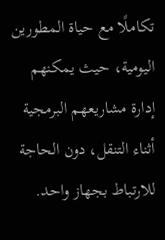تكاملًا مع حياة المطورين اليومية، حيث يمكنهم إدارة مشاريعهم البرمجية أثناء التنقل، دون الحاجة للارتباط بجهاز واحد.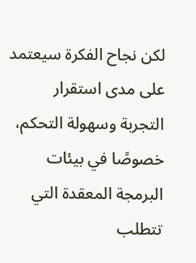لكن نجاح الفكرة سيعتمد على مدى استقرار التجربة وسهولة التحكم، خصوصًا في بيئات البرمجة المعقدة التي تتطلب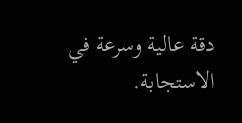دقة عالية وسرعة في الاستجابة.